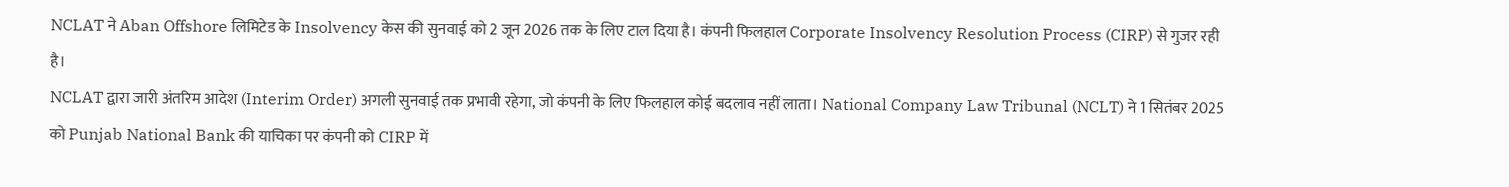NCLAT ने Aban Offshore लिमिटेड के Insolvency केस की सुनवाई को 2 जून 2026 तक के लिए टाल दिया है। कंपनी फिलहाल Corporate Insolvency Resolution Process (CIRP) से गुजर रही है।
NCLAT द्वारा जारी अंतरिम आदेश (Interim Order) अगली सुनवाई तक प्रभावी रहेगा, जो कंपनी के लिए फिलहाल कोई बदलाव नहीं लाता। National Company Law Tribunal (NCLT) ने 1 सितंबर 2025 को Punjab National Bank की याचिका पर कंपनी को CIRP में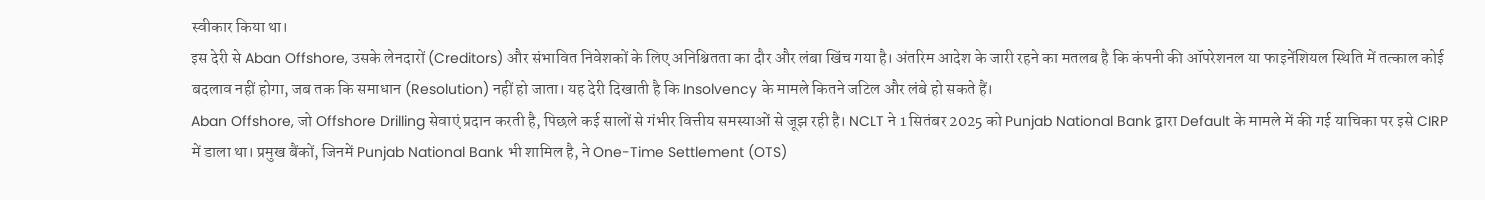स्वीकार किया था।
इस देरी से Aban Offshore, उसके लेनदारों (Creditors) और संभावित निवेशकों के लिए अनिश्चितता का दौर और लंबा खिंच गया है। अंतरिम आदेश के जारी रहने का मतलब है कि कंपनी की ऑपरेशनल या फाइनेंशियल स्थिति में तत्काल कोई बदलाव नहीं होगा, जब तक कि समाधान (Resolution) नहीं हो जाता। यह देरी दिखाती है कि Insolvency के मामले कितने जटिल और लंबे हो सकते हैं।
Aban Offshore, जो Offshore Drilling सेवाएं प्रदान करती है, पिछले कई सालों से गंभीर वित्तीय समस्याओं से जूझ रही है। NCLT ने 1 सितंबर 2025 को Punjab National Bank द्वारा Default के मामले में की गई याचिका पर इसे CIRP में डाला था। प्रमुख बैंकों, जिनमें Punjab National Bank भी शामिल है, ने One-Time Settlement (OTS)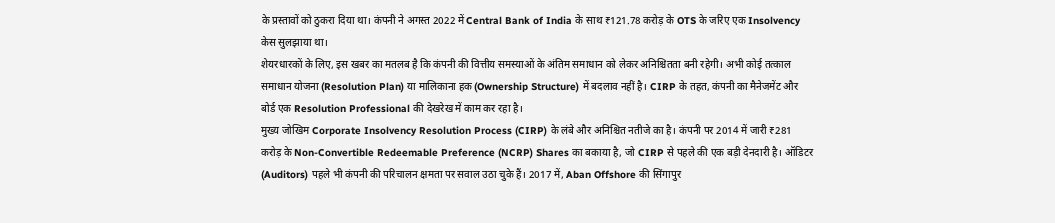के प्रस्तावों को ठुकरा दिया था। कंपनी ने अगस्त 2022 में Central Bank of India के साथ ₹121.78 करोड़ के OTS के जरिए एक Insolvency केस सुलझाया था।
शेयरधारकों के लिए, इस खबर का मतलब है कि कंपनी की वित्तीय समस्याओं के अंतिम समाधान को लेकर अनिश्चितता बनी रहेगी। अभी कोई तत्काल समाधान योजना (Resolution Plan) या मालिकाना हक (Ownership Structure) में बदलाव नहीं है। CIRP के तहत, कंपनी का मैनेजमेंट और बोर्ड एक Resolution Professional की देखरेख में काम कर रहा है।
मुख्य जोखिम Corporate Insolvency Resolution Process (CIRP) के लंबे और अनिश्चित नतीजे का है। कंपनी पर 2014 में जारी ₹281 करोड़ के Non-Convertible Redeemable Preference (NCRP) Shares का बकाया है, जो CIRP से पहले की एक बड़ी देनदारी है। ऑडिटर (Auditors) पहले भी कंपनी की परिचालन क्षमता पर सवाल उठा चुके हैं। 2017 में, Aban Offshore की सिंगापुर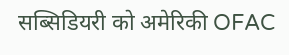सब्सिडियरी को अमेरिकी OFAC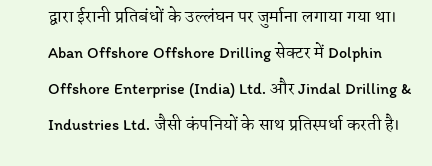द्वारा ईरानी प्रतिबंधों के उल्लंघन पर जुर्माना लगाया गया था।
Aban Offshore Offshore Drilling सेक्टर में Dolphin Offshore Enterprise (India) Ltd. और Jindal Drilling & Industries Ltd. जैसी कंपनियों के साथ प्रतिस्पर्धा करती है।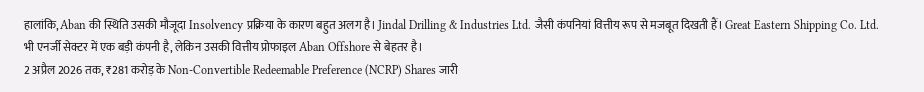हालांकि, Aban की स्थिति उसकी मौजूदा Insolvency प्रक्रिया के कारण बहुत अलग है। Jindal Drilling & Industries Ltd. जैसी कंपनियां वित्तीय रूप से मजबूत दिखती हैं। Great Eastern Shipping Co. Ltd. भी एनर्जी सेक्टर में एक बड़ी कंपनी है, लेकिन उसकी वित्तीय प्रोफाइल Aban Offshore से बेहतर है।
2 अप्रैल 2026 तक, ₹281 करोड़ के Non-Convertible Redeemable Preference (NCRP) Shares जारी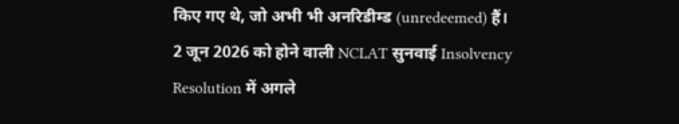किए गए थे, जो अभी भी अनरिडीम्ड (unredeemed) हैं।
2 जून 2026 को होने वाली NCLAT सुनवाई Insolvency Resolution में अगले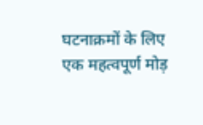घटनाक्रमों के लिए एक महत्वपूर्ण मोड़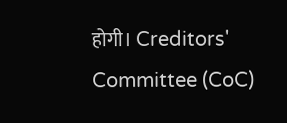होगी। Creditors' Committee (CoC)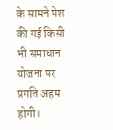के सामने पेश की गई किसी भी समाधान योजना पर प्रगति अहम होगी।